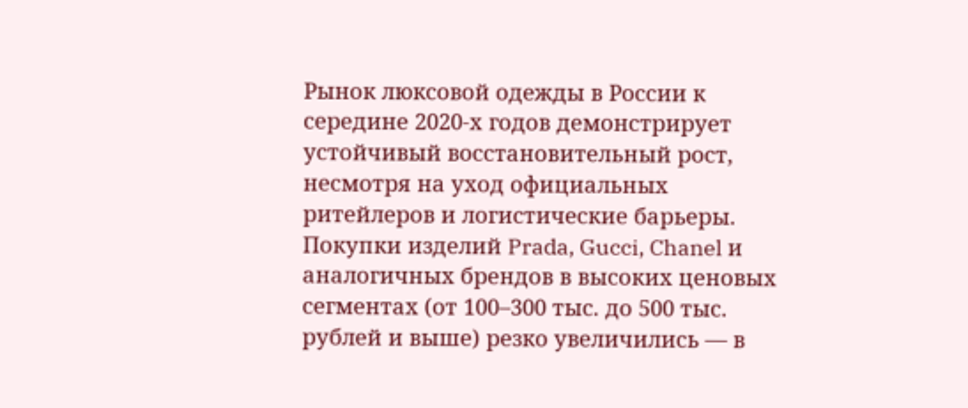Рынок люксовой одежды в России к середине 2020-х годов демонстрирует устойчивый восстановительный рост, несмотря на уход официальных ритейлеров и логистические барьеры. Покупки изделий Prada, Gucci, Chanel и аналогичных брендов в высоких ценовых сегментах (от 100–300 тыс. до 500 тыс. рублей и выше) резко увеличились — в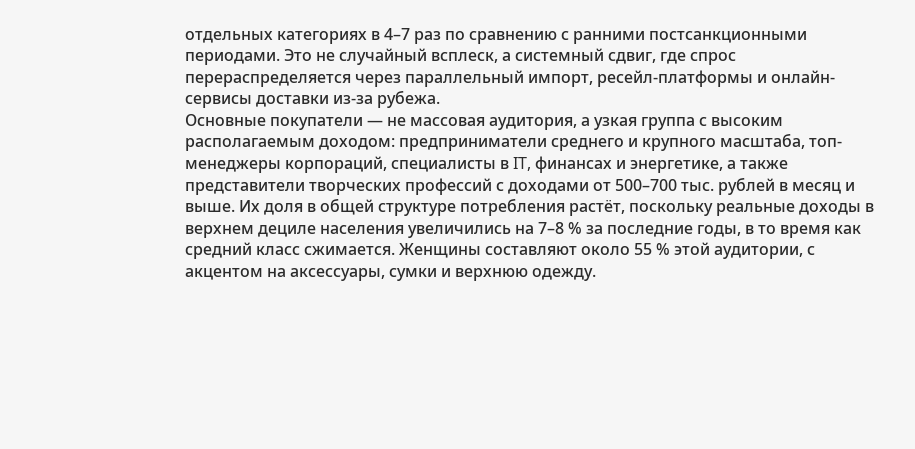отдельных категориях в 4–7 раз по сравнению с ранними постсанкционными периодами. Это не случайный всплеск, а системный сдвиг, где спрос перераспределяется через параллельный импорт, ресейл-платформы и онлайн-сервисы доставки из-за рубежа.
Основные покупатели — не массовая аудитория, а узкая группа с высоким располагаемым доходом: предприниматели среднего и крупного масштаба, топ-менеджеры корпораций, специалисты в IT, финансах и энергетике, а также представители творческих профессий с доходами от 500–700 тыс. рублей в месяц и выше. Их доля в общей структуре потребления растёт, поскольку реальные доходы в верхнем дециле населения увеличились на 7–8 % за последние годы, в то время как средний класс сжимается. Женщины составляют около 55 % этой аудитории, с акцентом на аксессуары, сумки и верхнюю одежду.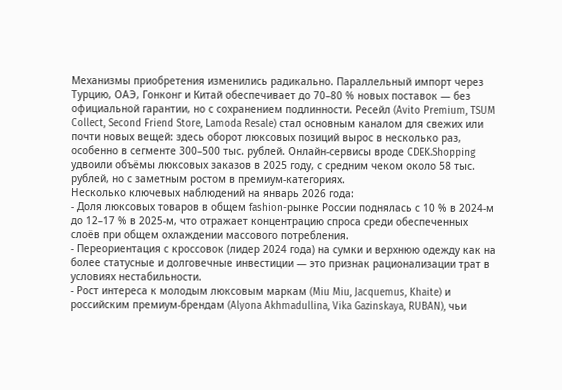Механизмы приобретения изменились радикально. Параллельный импорт через Турцию, ОАЭ, Гонконг и Китай обеспечивает до 70–80 % новых поставок — без официальной гарантии, но с сохранением подлинности. Ресейл (Avito Premium, TSUM Collect, Second Friend Store, Lamoda Resale) стал основным каналом для свежих или почти новых вещей: здесь оборот люксовых позиций вырос в несколько раз, особенно в сегменте 300–500 тыс. рублей. Онлайн-сервисы вроде CDEK.Shopping удвоили объёмы люксовых заказов в 2025 году, с средним чеком около 58 тыс. рублей, но с заметным ростом в премиум-категориях.
Несколько ключевых наблюдений на январь 2026 года:
- Доля люксовых товаров в общем fashion-рынке России поднялась с 10 % в 2024-м до 12–17 % в 2025-м, что отражает концентрацию спроса среди обеспеченных слоёв при общем охлаждении массового потребления.
- Переориентация с кроссовок (лидер 2024 года) на сумки и верхнюю одежду как на более статусные и долговечные инвестиции — это признак рационализации трат в условиях нестабильности.
- Рост интереса к молодым люксовым маркам (Miu Miu, Jacquemus, Khaite) и российским премиум-брендам (Alyona Akhmadullina, Vika Gazinskaya, RUBAN), чьи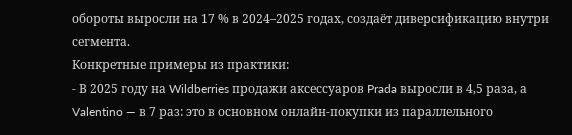обороты выросли на 17 % в 2024–2025 годах, создаёт диверсификацию внутри сегмента.
Конкретные примеры из практики:
- В 2025 году на Wildberries продажи аксессуаров Prada выросли в 4,5 раза, а Valentino — в 7 раз: это в основном онлайн-покупки из параллельного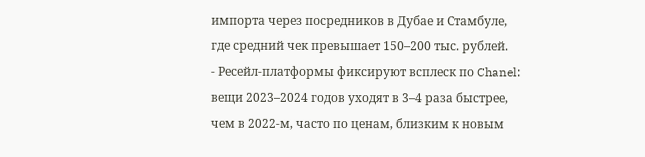импорта через посредников в Дубае и Стамбуле, где средний чек превышает 150–200 тыс. рублей.
- Ресейл-платформы фиксируют всплеск по Chanel: вещи 2023–2024 годов уходят в 3–4 раза быстрее, чем в 2022-м, часто по ценам, близким к новым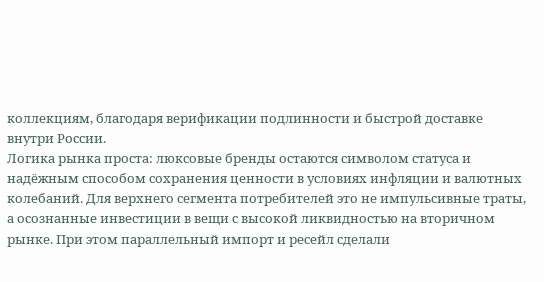коллекциям, благодаря верификации подлинности и быстрой доставке внутри России.
Логика рынка проста: люксовые бренды остаются символом статуса и надёжным способом сохранения ценности в условиях инфляции и валютных колебаний. Для верхнего сегмента потребителей это не импульсивные траты, а осознанные инвестиции в вещи с высокой ликвидностью на вторичном рынке. При этом параллельный импорт и ресейл сделали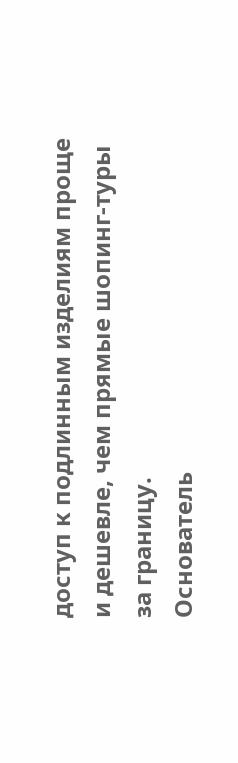доступ к подлинным изделиям проще и дешевле, чем прямые шопинг-туры за границу.
Основатель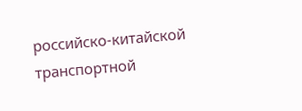российско-китайской транспортной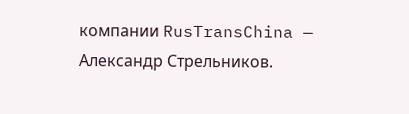компании RusTransChina — Александр Стрельников.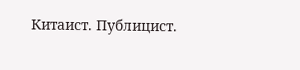Китаист. Публицист.